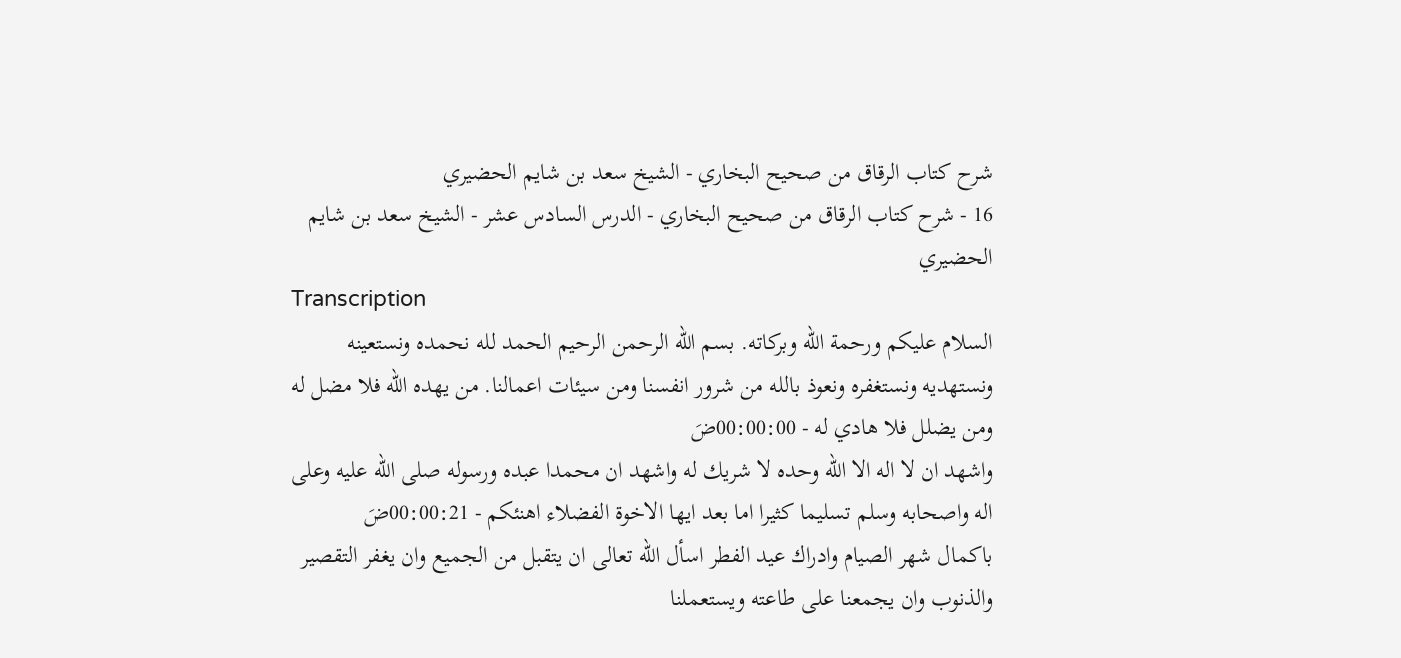شرح كتاب الرقاق من صحيح البخاري - الشيخ سعد بن شايم الحضيري
16 - شرح كتاب الرقاق من صحيح البخاري - الدرس السادس عشر - الشيخ سعد بن شايم الحضيري
Transcription
السلام عليكم ورحمة الله وبركاته. بسم الله الرحمن الرحيم الحمد لله نحمده ونستعينه ونستهديه ونستغفره ونعوذ بالله من شرور انفسنا ومن سيئات اعمالنا. من يهده الله فلا مضل له ومن يضلل فلا هادي له - 00:00:00ضَ
واشهد ان لا اله الا الله وحده لا شريك له واشهد ان محمدا عبده ورسوله صلى الله عليه وعلى اله واصحابه وسلم تسليما كثيرا اما بعد ايها الاخوة الفضلاء اهنئكم - 00:00:21ضَ
باكمال شهر الصيام وادراك عيد الفطر اسأل الله تعالى ان يتقبل من الجميع وان يغفر التقصير والذنوب وان يجمعنا على طاعته ويستعملنا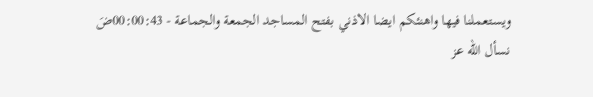ويستعملنا فيها واهنئكم ايضا الاذني بفتح المساجد الجمعة والجماعة - 00:00:43ضَ
نسأل الله عز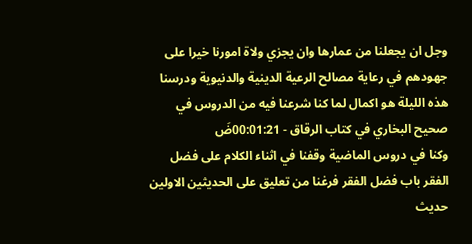وجل ان يجعلنا من عمارها وان يجزي ولاة امورنا خيرا على جهودهم في رعاية مصالح الرعية الدينية والدنيوية ودرسنا هذه الليلة هو اكمال لما كنا شرعنا فيه من الدروس في صحيح البخاري في كتاب الرقاق - 00:01:21ضَ
وكنا في دروس الماضية وقفنا في اثناء الكلام على فضل الفقر باب فضل الفقر فرغنا من تعليق على الحديثين الاولين حديث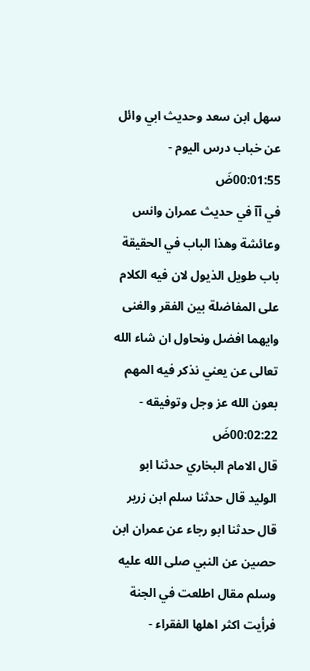سهل ابن سعد وحديث ابي وائل عن خباب درس اليوم - 00:01:55ضَ
في آآ في حديث عمران وانس وعائشة وهذا الباب في الحقيقة باب طويل الذيول لان فيه الكلام على المفاضلة بين الفقر والغنى وايهما افضل ونحاول ان شاء الله تعالى عن يعني نذكر فيه المهم بعون الله عز وجل وتوفيقه - 00:02:22ضَ
قال الامام البخاري حدثنا ابو الوليد قال حدثنا سلم ابن زرير قال حدثنا ابو رجاء عن عمران ابن حصين عن النبي صلى الله عليه وسلم مقال اطلعت في الجنة فرأيت اكثر اهلها الفقراء -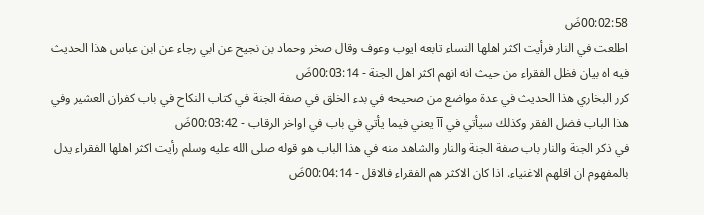00:02:58ضَ
اطلعت في النار فرأيت اكثر اهلها النساء تابعه ايوب وعوف وقال صخر وحماد بن نجيح عن ابي رجاء عن ابن عباس هذا الحديث فيه اه بيان فظل الفقراء من حيث انه انهم اكثر اهل الجنة - 00:03:14ضَ
كرر البخاري هذا الحديث في عدة مواضع من صحيحه في بدء الخلق في صفة الجنة في كتاب النكاح في باب كفران العشير وفي هذا الباب فضل الفقر وكذلك سيأتي في آآ يعني فيما يأتي في باب في اواخر الرقاب - 00:03:42ضَ
في ذكر الجنة والنار باب صفة الجنة والنار والشاهد منه في هذا الباب هو قوله صلى الله عليه وسلم رأيت اكثر اهلها الفقراء يدل بالمفهوم ان اقلهم الاغنياء. اذا كان الاكثر هم الفقراء فالاقل - 00:04:14ضَ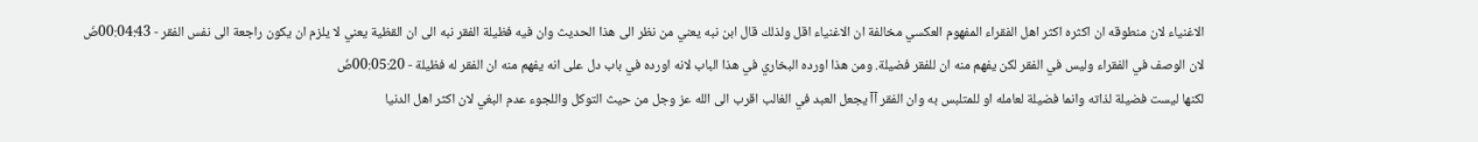الاغنياء لان منطوقه ان اكثره اكثر اهل الفقراء المفهوم العكسي مخالفة ان الاغنياء اقل ولذلك قال ابن نبه يعني من نظر الى هذا الحديث وان فيه فظيلة الفقر نبه الى ان القظية يعني لا يلزم ان يكون راجعة الى نفس الفقر - 00:04:43ضَ
لان الوصف في الفقراء وليس في الفقر لكن يفهم منه ان للفقر فضيلة. ومن هذا اورده البخاري في هذا الباب لانه اورده في باب دل على انه يفهم منه ان الفقر له فظيلة - 00:05:20ضَ
لكنها ليست فضيلة لذاته وانما فضيلة لعامله او للمتلبس به وان الفقر آآ يجعل العبد في الغالب اقرب الى الله عز وجل من حيث التوكل واللجوء عدم البغي لان اكثر اهل الدنيا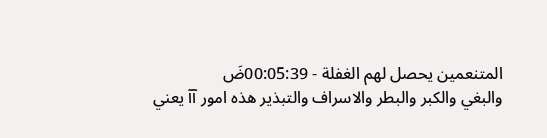المتنعمين يحصل لهم الغفلة - 00:05:39ضَ
والبغي والكبر والبطر والاسراف والتبذير هذه امور آآ يعني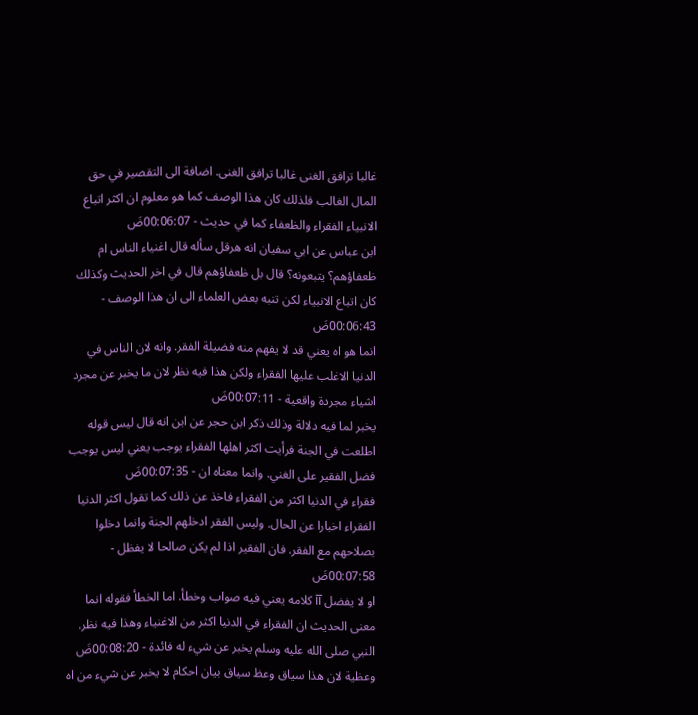غالبا ترافق الغنى غالبا ترافق الغنى. اضافة الى التقصير في حق المال الغالب فلذلك كان هذا الوصف كما هو معلوم ان اكثر اتباع الانبياء الفقراء والظعفاء كما في حديث - 00:06:07ضَ
ابن عباس عن ابي سفيان انه هرقل سأله قال اغنياء الناس ام ظعفاؤهم؟ يتبعونه؟ قال بل ظعفاؤهم قال في اخر الحديث وكذلك كان اتباع الانبياء لكن تنبه بعض العلماء الى ان هذا الوصف - 00:06:43ضَ
انما هو اه يعني قد لا يفهم منه فضيلة الفقر. وانه لان الناس في الدنيا الاغلب عليها الفقراء ولكن هذا فيه نظر لان ما يخبر عن مجرد اشياء مجردة واقعية - 00:07:11ضَ
يخبر لما فيه دلالة وذلك ذكر ابن حجر عن ابن انه قال ليس قوله اطلعت في الجنة فرأيت اكثر اهلها الفقراء يوجب يعني ليس يوجب فضل الفقير على الغني. وانما معناه ان - 00:07:35ضَ
فقراء في الدنيا اكثر من الفقراء فاخذ عن ذلك كما تقول اكثر الدنيا الفقراء اخبارا عن الحال. وليس الفقر ادخلهم الجنة وانما دخلوا بصلاحهم مع الفقر. فان الفقير اذا لم يكن صالحا لا يفظل - 00:07:58ضَ
او لا يفضل آآ كلامه يعني فيه صواب وخطأ. اما الخطأ فقوله انما معنى الحديث ان الفقراء في الدنيا اكثر من الاغنياء وهذا فيه نظر. النبي صلى الله عليه وسلم يخبر عن شيء له فائدة - 00:08:20ضَ
وعظية لان هذا سياق وعظ سياق بيان احكام لا يخبر عن شيء من اه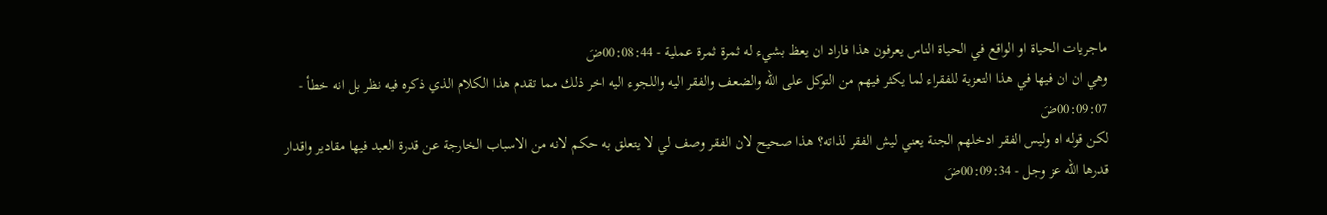ماجريات الحياة او الواقع في الحياة الناس يعرفون هذا فاراد ان يعظ بشيء له ثمرة ثمرة عملية - 00:08:44ضَ
وهي ان ان فيها في هذا التعزية للفقراء لما يكثر فيهم من التوكل على الله والضعف والفقر اليه واللجوء اليه اخر ذلك مما تقدم هذا الكلام الذي ذكره فيه نظر بل انه خطأ - 00:09:07ضَ
لكن قوله اه وليس الفقر ادخلهم الجنة يعني ليش الفقر لذاته؟ هذا صحيح لان الفقر وصف لي لا يتعلق به حكم لانه من الاسباب الخارجة عن قدرة العبد فيها مقادير واقدار قدرها الله عز وجل - 00:09:34ضَ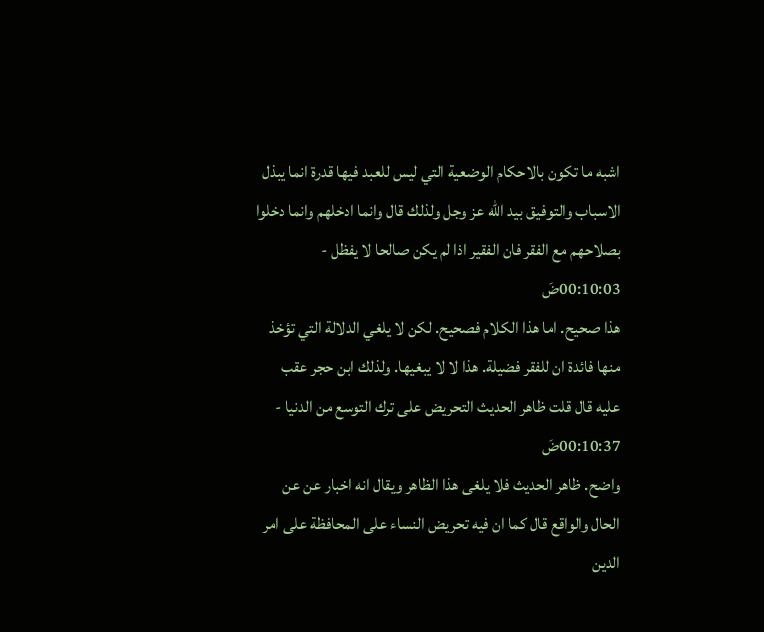اشبه ما تكون بالاحكام الوضعية التي ليس للعبد فيها قدرة انما يبذل الاسباب والتوفيق بيد الله عز وجل ولذلك قال وانما ادخلهم وانما دخلوا بصلاحهم مع الفقر فان الفقير اذا لم يكن صالحا لا يفظل - 00:10:03ضَ
هذا صحيح. اما هذا الكلام فصحيح. لكن لا يلغي الدلالة التي تؤخذ منها فائدة ان للفقر فضيلة. هذا لا لا يبغيها. ولذلك ابن حجر عقب عليه قال قلت ظاهر الحديث التحريض على ترك التوسع من الدنيا - 00:10:37ضَ
واضح. ظاهر الحديث فلا يلغى هذا الظاهر ويقال انه اخبار عن عن الحال والواقع قال كما ان فيه تحريض النساء على المحافظة على امر الدين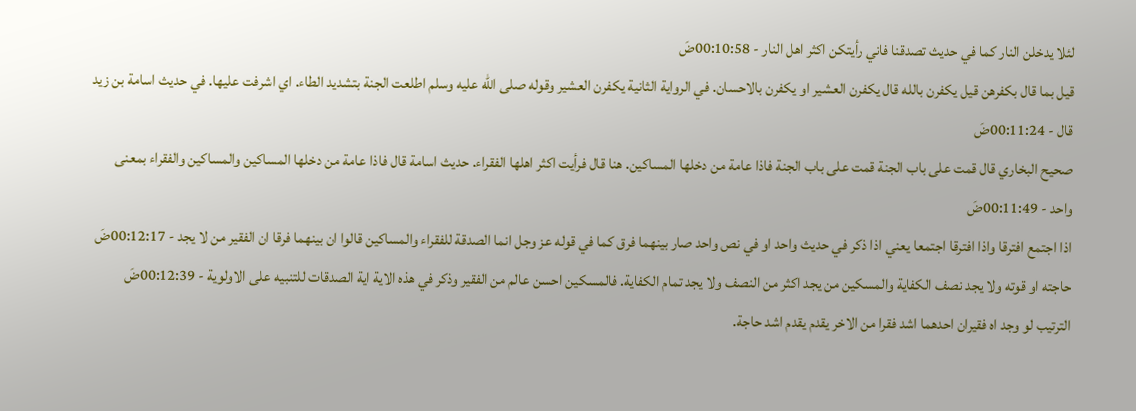لئلا يدخلن النار كما في حديث تصدقنا فاني رأيتكن اكثر اهل النار - 00:10:58ضَ
قيل بما قال بكفرهن قيل يكفرن بالله قال يكفرن العشير او يكفرن بالاحسان. في الرواية الثانية يكفرن العشير وقوله صلى الله عليه وسلم اطلعت الجنة بتشديد الطاء. اي اشرفت عليها. في حديث اسامة بن زيد قال - 00:11:24ضَ
صحيح البخاري قال قمت على باب الجنة قمت على باب الجنة فاذا عامة من دخلها المساكين. هنا قال فرأيت اكثر اهلها الفقراء. حديث اسامة قال فاذا عامة من دخلها المساكين والمساكين والفقراء بمعنى واحد - 00:11:49ضَ
اذا اجتمع افترقا واذا افترقا اجتمعا يعني اذا ذكر في حديث واحد او في نص واحد صار بينهما فرق كما في قوله عز وجل انما الصدقة للفقراء والمساكين قالوا ان بينهما فرقا ان الفقير من لا يجد - 00:12:17ضَ
حاجته او قوته ولا يجد نصف الكفاية والمسكين من يجد اكثر من النصف ولا يجد تمام الكفاية. فالمسكين احسن عالم من الفقير وذكر في هذه الاية اية الصدقات للتنبيه على الاولوية - 00:12:39ضَ
الترتيب لو وجد اه فقيران احدهما اشد فقرا من الاخر يقدم يقدم اشد حاجة.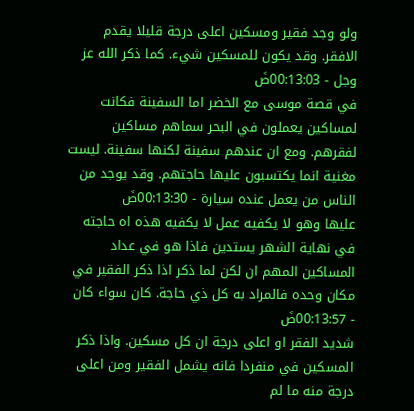ولو وجد فقير ومسكين اعلى درجة قليلا يقدم الافقر. وقد يكون للمسكين شيء. كما ذكر الله عز وجل - 00:13:03ضَ
في قصة موسى مع الخضر اما السفينة فكانت لمساكين يعملون في البحر سماهم مساكين لفقرهم. ومع ان عندهم سفينة لكنها سفينة. ليست مغنية انما يكتسبون عليها حاجتهم. وقد يوجد من الناس من يعمل عنده سيارة - 00:13:30ضَ
عليها وهو لا يكفيه عمل لا يكفيه هذه اه حاجته في نهاية الشهر يستدين فاذا هو في عداد المساكين المهم ان لكن لما ذكر اذا ذكر الفقير في مكان وحده فالمراد به كل ذي حاجة. كان سواء كان - 00:13:57ضَ
شديد الفقر او اعلى درجة ان كل مسكين. واذا ذكر المسكين في منفردا فانه يشمل الفقير ومن اعلى درجة منه ما لم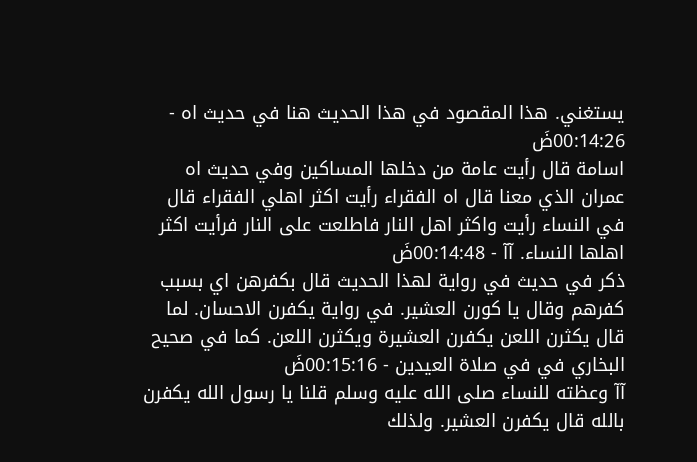يستغني. هذا المقصود في هذا الحديث هنا في حديث اه - 00:14:26ضَ
اسامة قال رأيت عامة من دخلها المساكين وفي حديث اه عمران الذي معنا قال اه الفقراء رأيت اكثر اهلي الفقراء قال في النساء رأيت واكثر اهل النار فاطلعت على النار فرأيت اكثر اهلها النساء. آآ - 00:14:48ضَ
ذكر في حديث في رواية لهذا الحديث قال بكفرهن اي بسبب كفرهم وقال يا كورن العشير. في رواية يكفرن الاحسان. لما قال يكثرن اللعن يكفرن العشيرة ويكثرن اللعن. كما في صحيح البخاري في في صلاة العيدين - 00:15:16ضَ
آآ وعظته للنساء صلى الله عليه وسلم قلنا يا رسول الله يكفرن بالله قال يكفرن العشير. ولذلك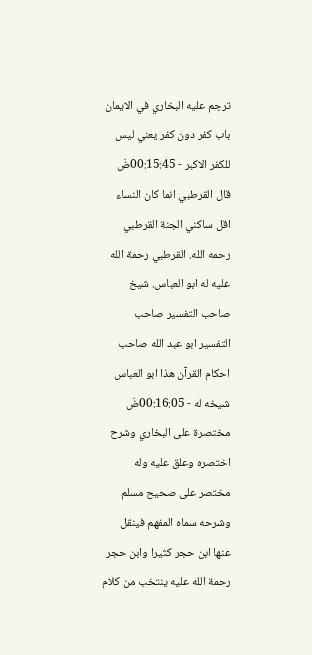ترجم عليه البخاري في الايمان باب كفر دون كفر يعني ليس للكفر الاكبر - 00:15:45ضَ
قال القرطبي انما كان النساء اقل ساكني الجنة القرطبي رحمه الله. القرطبي رحمة الله عليه له ابو العباس. شيخ صاحب التفسير صاحب التفسير ابو عبد الله صاحب احكام القرآن هذا ابو العباس شيخه له - 00:16:05ضَ
مختصرة على البخاري وشرح اختصره وعلق عليه وله مختصر على صحيح مسلم وشرحه سماه المفهم فينقل عنها ابن حجر كثيرا وابن حجر رحمة الله عليه ينتخب من كلام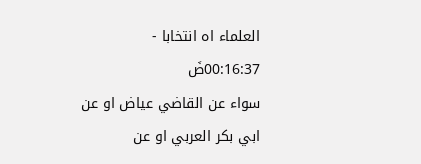العلماء اه انتخابا - 00:16:37ضَ
سواء عن القاضي عياض او عن ابي بكر العربي او عن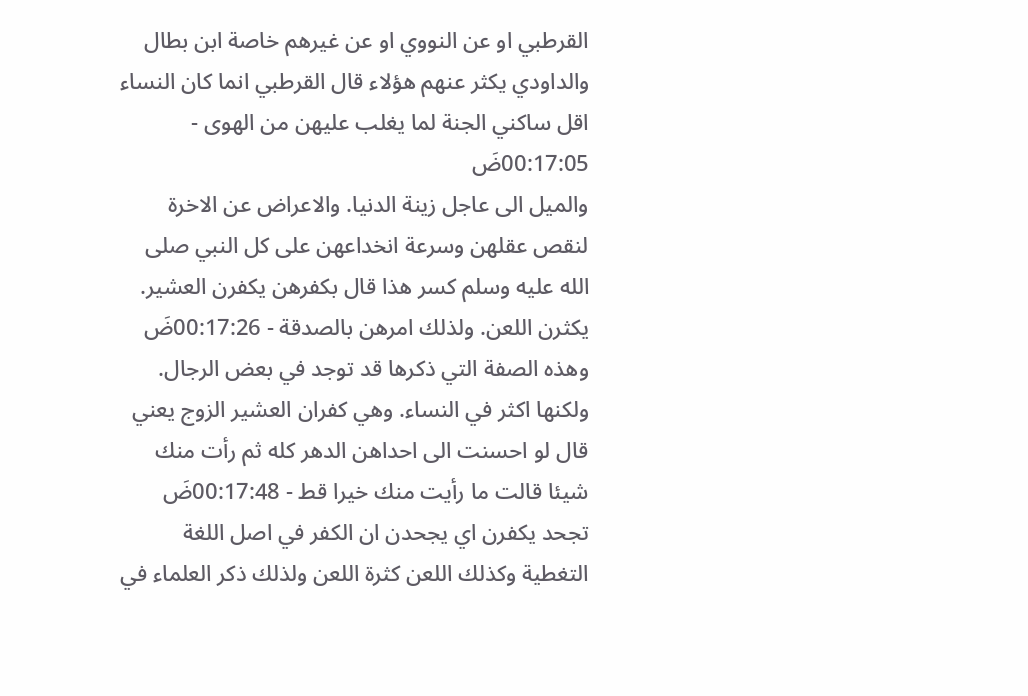القرطبي او عن النووي او عن غيرهم خاصة ابن بطال والداودي يكثر عنهم هؤلاء قال القرطبي انما كان النساء اقل ساكني الجنة لما يغلب عليهن من الهوى - 00:17:05ضَ
والميل الى عاجل زينة الدنيا. والاعراض عن الاخرة لنقص عقلهن وسرعة انخداعهن على كل النبي صلى الله عليه وسلم كسر هذا قال بكفرهن يكفرن العشير. يكثرن اللعن. ولذلك امرهن بالصدقة - 00:17:26ضَ
وهذه الصفة التي ذكرها قد توجد في بعض الرجال. ولكنها اكثر في النساء. وهي كفران العشير الزوج يعني قال لو احسنت الى احداهن الدهر كله ثم رأت منك شيئا قالت ما رأيت منك خيرا قط - 00:17:48ضَ
تجحد يكفرن اي يجحدن ان الكفر في اصل اللغة التغطية وكذلك اللعن كثرة اللعن ولذلك ذكر العلماء في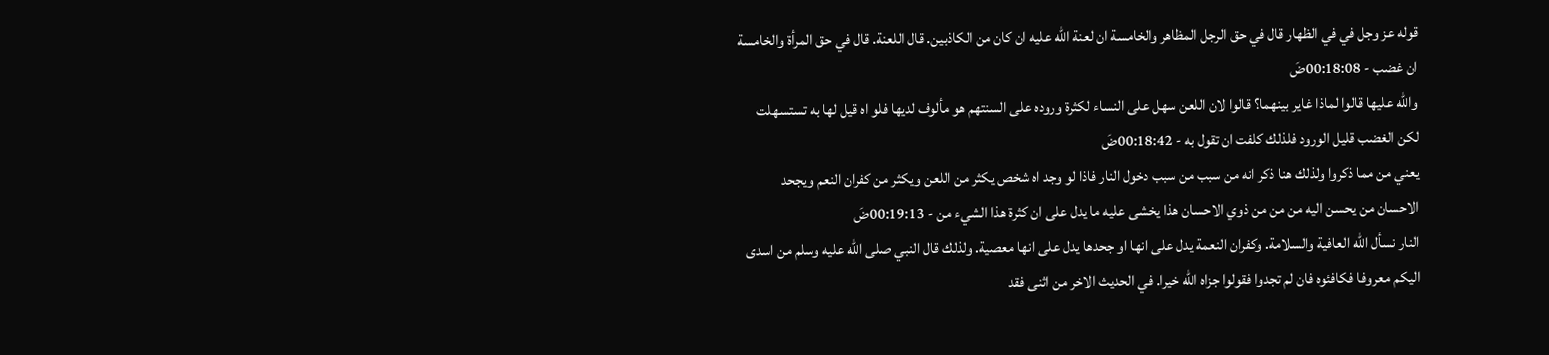قوله عز وجل في في الظهار قال في حق الرجل المظاهر والخامسة ان لعنة الله عليه ان كان من الكاذبين. قال اللعنة. قال في حق المرأة والخامسة ان غضب - 00:18:08ضَ
والله عليها قالوا لماذا غاير بينهما؟ قالوا لان اللعن سهل على النساء لكثرة وروده على السنتهم هو مألوف لديها فلو اه قيل لها به تستسهلت لكن الغضب قليل الورود فلذلك كلفت ان تقول به - 00:18:42ضَ
يعني من مما ذكروا ولذلك هنا ذكر انه من سبب من سبب دخول النار فاذا لو وجد اه شخص يكثر من اللعن ويكثر من كفران النعم ويجحد الاحسان من يحسن اليه من من من ذوي الاحسان هذا يخشى عليه ما يدل على ان كثرة هذا الشيء من - 00:19:13ضَ
النار نسأل الله العافية والسلامة. وكفران النعمة يدل على انها او جحدها يدل على انها معصية. ولذلك قال النبي صلى الله عليه وسلم من اسدى اليكم معروفا فكافئوه فان لم تجدوا فقولوا جزاه الله خيرا. في الحديث الاخر من اثنى فقد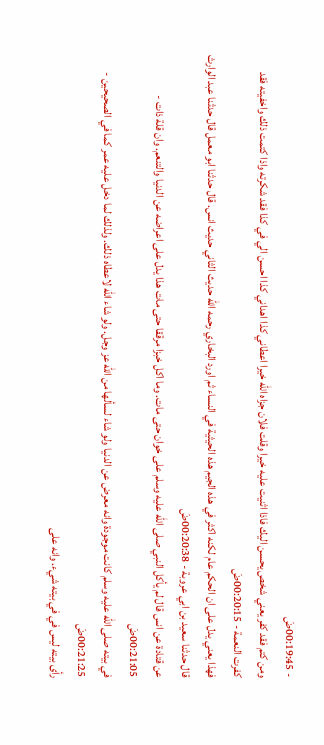- 00:19:45ضَ
ومن كتم فقد كفر يعني شخص يحسن اليك فاذا اثنيت عليه خيرا وقلت فلان جزاه الله خيرا اعطاني كذا اهداني كذا احسن الي في كذا فقد شكرته واذا كتمت ذلك واخفيته فقد كفرت النعمة - 00:20:15ضَ
فهذا يعني يدل على ان الحكم عام لكنه اكثر في هذه الجيم هذه الحيثية في النساء ثم اورد البخاري رحمه الله حديث الثاني حديث انس. قال حدثنا ابو معمل قال حدثنا عبد الوارث قال حدثنا سعيد بن ابي عروبة - 00:20:38ضَ
عن قتادة عن انس قال لم يأكل النبي صلى الله عليه وسلم على خوان حتى مات. وما اكل خبزا مرققا حتى مات هذا يدل على اعراضه عن الدنيا والتنعم. وان قلة ذات - 00:21:05ضَ
في بيته صلى الله عليه وسلم كانت موجودة وانه معرض عن الدنيا ولو شاء لسألها من الله عز وجل. ولو شاء الله لاعطاه ذلك. ولذلك لما دخل عليه عمر كما في الصحيحين - 00:21:25ضَ
رأى بيته ليس في في بيته شيء. وانه على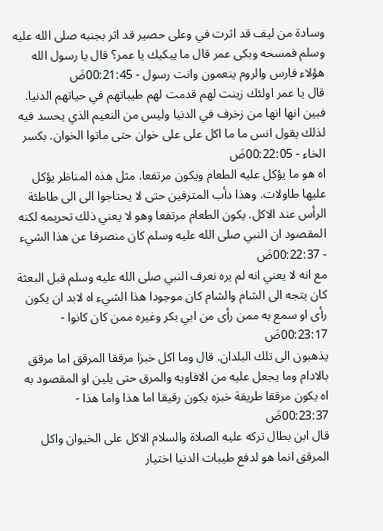وسادة من ليف قد اثرت في وعلى حصير قد اثر بجنبه صلى الله عليه وسلم فمسحه وبكى عمر قال ما يبكيك يا عمر؟ قال يا رسول الله هؤلاء فارس والروم ينعمون وانت رسول - 00:21:45ضَ
قال يا عمر اولئك زينت لهم قدمت لهم طيباتهم في حياتهم الدنيا. فبين انها انها من زخرف في الدنيا وليس من النعيم الذي يحسد فيه لذلك يقول انس ما ما اكل على على خوان حتى ماتوا الخوان. بكسر الخاء - 00:22:05ضَ
اه هو ما يؤكل عليه الطعام ويكون مرتفعا. مثل هذه المناظر يؤكل عليها طاولات. وهذا دأب المترفين حتى لا يحتاجوا الى الى طاطئة الرأس عند الاكل. يكون الطعام مرتفعا وهو لا يعني ذلك تحريمه لكنه المقصود ان النبي صلى الله عليه وسلم كان منصرفا عن هذا الشيء - 00:22:37ضَ
مع انه لا يعني انه لم يره نعرف النبي صلى الله عليه وسلم قبل البعثة كان يتجه الى الشام والشام كان موجودا هذا الشيء اه لابد ان يكون رأى او سمع به ممن رأى من ابي بكر وغيره ممن كان كانوا - 00:23:17ضَ
يذهبون الى تلك البلدان. قال وما اكل خبزا مرققا المرقق اما مرقق بالادام وما يجعل عليه من الافاويه والمرق حتى يلين او المقصود به اه يكون مرققا طريقة خبزه يكون رقيقا اما هذا واما هذا - 00:23:37ضَ
قال ابن بطال تركه عليه الصلاة والسلام الاكل على الخيوان واكل المرقق انما هو لدفع طيبات الدنيا اختيار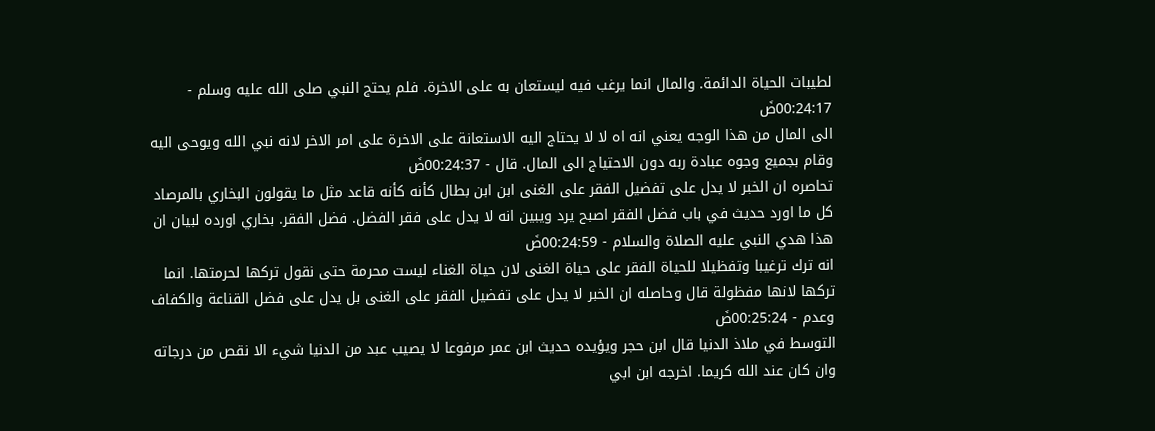لطيبات الحياة الدائمة. والمال انما يرغب فيه ليستعان به على الاخرة. فلم يحتج النبي صلى الله عليه وسلم - 00:24:17ضَ
الى المال من هذا الوجه يعني انه اه لا لا يحتاج اليه الاستعانة على الاخرة على امر الاخر لانه نبي الله ويوحى اليه وقام بجميع وجوه عبادة ربه دون الاحتياج الى المال. قال - 00:24:37ضَ
تحاصره ان الخبر لا يدل على تفضيل الفقر على الغنى ابن ابن بطال كأنه كأنه قاعد مثل ما يقولون البخاري بالمرصاد كل ما اورد حديث في باب فضل الفقر اصبح يرد ويبين انه لا يدل على فقر الفضل. فضل الفقر. بخاري اورده لبيان ان هذا هدي النبي عليه الصلاة والسلام - 00:24:59ضَ
انه ترك ترغيبا وتفظيلا للحياة الفقر على حياة الغنى لان حياة الغناء ليست محرمة حتى نقول تركها لحرمتها. انما تركها لانها مفظولة قال وحاصله ان الخبر لا يدل على تفضيل الفقر على الغنى بل يدل على فضل القناعة والكفاف وعدم - 00:25:24ضَ
التوسط في ملاذ الدنيا قال ابن حجر ويؤيده حديث ابن عمر مرفوعا لا يصيب عبد من الدنيا شيء الا نقص من درجاته وان كان عند الله كريما. اخرجه ابن ابي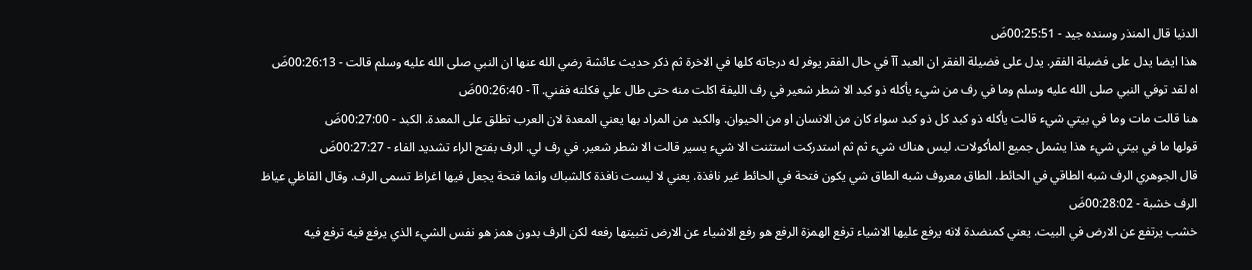الدنيا قال المنذر وسنده جيد - 00:25:51ضَ
هذا ايضا يدل على فضيلة الفقر. يدل على فضيلة الفقر ان العبد آآ في حال الفقر يوفر له درجاته كلها في الاخرة ثم ذكر حديث عائشة رضي الله عنها ان النبي صلى الله عليه وسلم قالت - 00:26:13ضَ
اه لقد توفي النبي صلى الله عليه وسلم وما في رف من شيء يأكله ذو كبد الا شطر شعير في رف الليفة اكلت منه حتى طال علي فكلته ففني. آآ - 00:26:40ضَ
هنا قالت مات وما في بيتي شيء قالت يأكله ذو كبد كل ذو كبد سواء كان من الانسان او من الحيوان. والكبد من المراد بها يعني المعدة لان العرب تطلق على المعدة. الكبد - 00:27:00ضَ
قولها ما في بيتي شيء هذا يشمل جميع المأكولات. ليس هناك شيء ثم ثم استدركت استثنت الا شيء يسير قالت الا شطر شعير. في رف لي. الرف بفتح الراء تشديد الفاء - 00:27:27ضَ
قال الجوهري الرف شبه الطاقي في الحائط. الطاق معروف شبه الطاق شي يكون فتحة في الحائط غير نافذة. يعني لا ليست نافذة كالشباك وانما فتحة يجعل فيها اغراظ تسمى الرف. وقال القاظي عياظ الرف خشبة - 00:28:02ضَ
خشب يرتفع عن الارض في البيت. يعني كمنضدة لانه يرفع عليها الاشياء ترفع الهمزة الرفع هو رفع الاشياء عن الارض تثبيتها رفعه لكن الرف بدون همز هو نفس الشيء الذي يرفع فيه ترفع فيه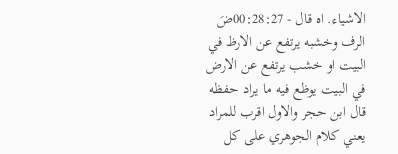الاشياء. اه قال - 00:28:27ضَ
الرف وخشبه يرتفع عن الارظ في البيت او خشب يرتفع عن الارض في البيت يوظع فيه ما يراد حفظه قال ابن حجر والاول اقرب للمراد يعني كلام الجوهري على كل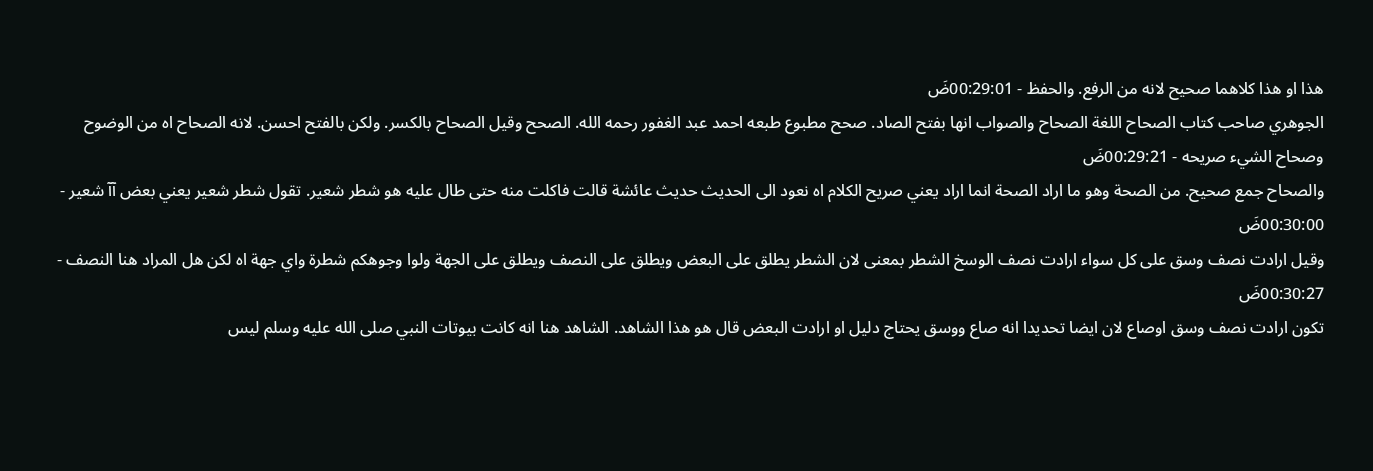هذا او هذا كلاهما صحيح لانه من الرفع. والحفظ - 00:29:01ضَ
الجوهري صاحب كتاب الصحاح اللغة الصحاح والصواب انها بفتح الصاد. صحح مطبوع طبعه احمد عبد الغفور رحمه الله. الصحح وقيل الصحاح بالكسر. ولكن بالفتح احسن. لانه الصحاح اه من الوضوح وصحاح الشيء صريحه - 00:29:21ضَ
والصحاح جمع صحيح. من الصحة وهو ما اراد الصحة انما اراد يعني صريح الكلام اه نعود الى الحديث حديث عائشة قالت فاكلت منه حتى طال عليه هو شطر شعير. تقول شطر شعير يعني بعض آآ شعير - 00:30:00ضَ
وقيل ارادت نصف وسق على كل سواء ارادت نصف الوسخ الشطر بمعنى لان الشطر يطلق على البعض ويطلق على النصف ويطلق على الجهة ولوا وجوهكم شطرة واي جهة اه لكن هل المراد هنا النصف - 00:30:27ضَ
تكون ارادت نصف وسق اوصاع لان ايضا تحديدا انه صاع ووسق يحتاج دليل او ارادت البعض قال هو هذا الشاهد. الشاهد هنا انه كانت بيوتات النبي صلى الله عليه وسلم ليس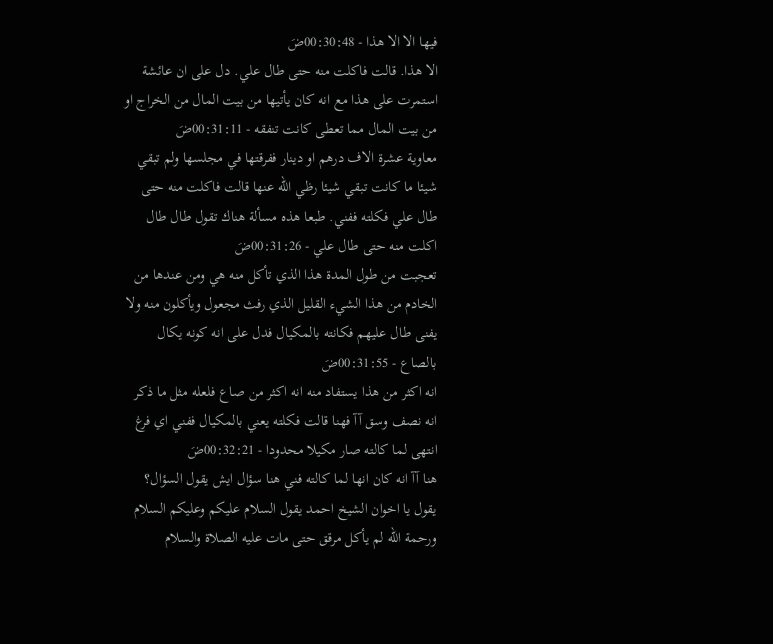فيها الا الا هذا - 00:30:48ضَ
الا هذا. قالت فاكلت منه حتى طال علي. دل على ان عائشة استمرت على هذا مع انه كان يأتيها من بيت المال من الخراج او من بيت المال مما تعطى كانت تنفقه - 00:31:11ضَ
معاوية عشرة الاف درهم او دينار ففرقتها في مجلسها ولم تبقي شيئا ما كانت تبقي شيئا رظي الله عنها قالت فاكلت منه حتى طال علي فكلته ففني. طبعا هذه مسألة هناك تقول طال طال اكلت منه حتى طال علي - 00:31:26ضَ
تعجبت من طول المدة هذا الذي تأكل منه هي ومن عندها من الخادم من هذا الشيء القليل الذي رفث مجعول ويأكلون منه ولا يفنى طال عليهم فكانته بالمكيال فدل على انه كونه يكال بالصاع - 00:31:55ضَ
انه اكثر من هذا يستفاد منه انه اكثر من صاع فلعله مثل ما ذكر انه نصف وسق آآ فهنا قالت فكلته يعني بالمكيال ففني اي فرغ انتهى لما كالته صار مكيلا محدودا - 00:32:21ضَ
هنا آآ انه كان انها لما كالته فني هنا سؤال ايش يقول السؤال؟ يقول يا اخوان الشيخ احمد يقول السلام عليكم وعليكم السلام ورحمة الله لم يأكل مرقق حتى مات عليه الصلاة والسلام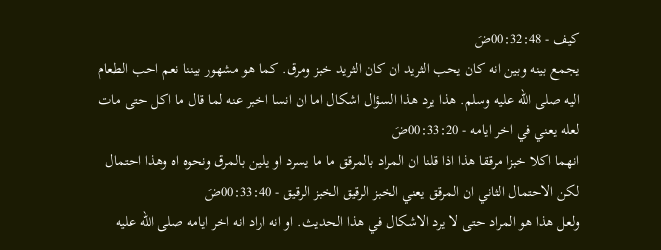كيف - 00:32:48ضَ
يجمع بينه وبين انه كان يحب الثريد ان كان الثريد خبز ومرق. كما هو مشهور بيننا نعم احب الطعام اليه صلى الله عليه وسلم. هذا يرد هذا السؤال اشكال اما ان انسا اخبر عنه لما قال ما اكل حتى مات لعله يعني في اخر ايامه - 00:33:20ضَ
انهما اكلا خبزا مرققا هذا اذا قلنا ان المراد بالمرقق ما ما يسرد او يلين بالمرق ونحوه اه وهذا احتمال لكن الاحتمال الثاني ان المرقق يعني الخبز الرقيق الخبز الرقيق - 00:33:40ضَ
ولعل هذا هو المراد حتى لا يرد الاشكال في هذا الحديث. او انه اراد انه اخر ايامه صلى الله عليه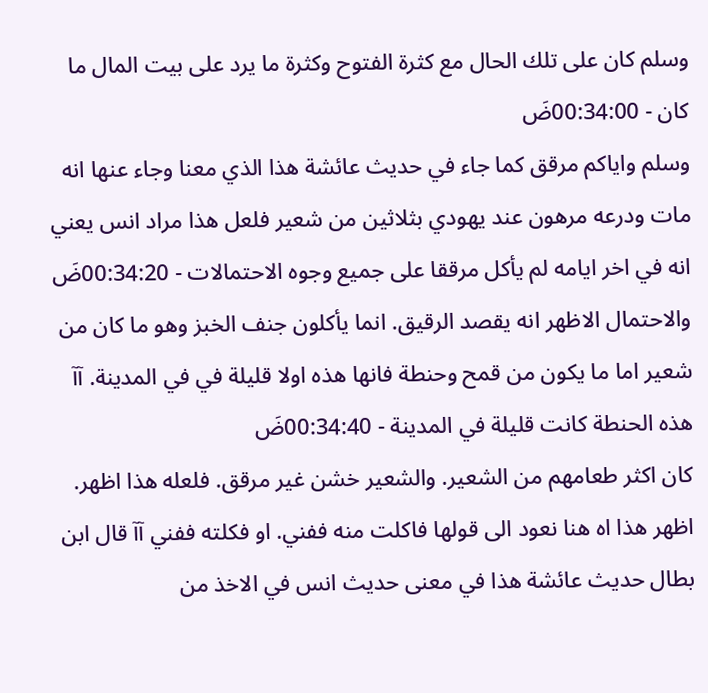وسلم كان على تلك الحال مع كثرة الفتوح وكثرة ما يرد على بيت المال ما كان - 00:34:00ضَ
وسلم واياكم مرقق كما جاء في حديث عائشة هذا الذي معنا وجاء عنها انه مات ودرعه مرهون عند يهودي بثلاثين من شعير فلعل هذا مراد انس يعني انه في اخر ايامه لم يأكل مرققا على جميع وجوه الاحتمالات - 00:34:20ضَ
والاحتمال الاظهر انه يقصد الرقيق. انما يأكلون جنف الخبز وهو ما كان من شعير اما ما يكون من قمح وحنطة فانها هذه اولا قليلة في في المدينة. آآ هذه الحنطة كانت قليلة في المدينة - 00:34:40ضَ
كان اكثر طعامهم من الشعير. والشعير خشن غير مرقق. فلعله هذا اظهر. اظهر هذا اه هنا نعود الى قولها فاكلت منه ففني. او فكلته ففني آآ قال ابن بطال حديث عائشة هذا في معنى حديث انس في الاخذ من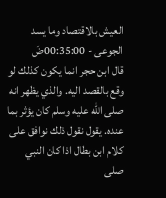العيش بالاقتصاد وما يسد الجوعى - 00:35:00ضَ
قال ابن حجر انما يكون كذلك لو وقع بالقصد اليه. والذي يظهر انه صلى الله عليه وسلم كان يؤثر بما عنده. يقول نقول ذلك نوافق على كلام ابن بطال اذا كان النبي صلى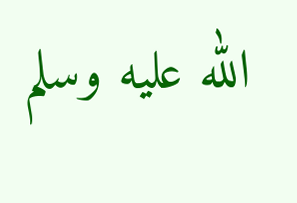الله عليه وسلم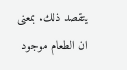يتقصد ذلك. بمعنى ان الطعام موجود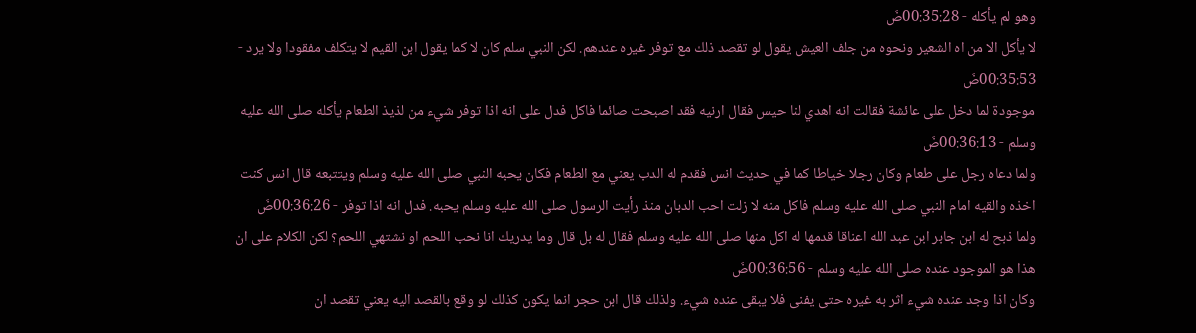وهو لم يأكله - 00:35:28ضَ
لا يأكل الا من اه الشعير ونحوه من جلف العيش يقول لو تقصد ذلك مع توفر غيره عندهم. لكن النبي سلم كان لا كما يقول ابن القيم لا يتكلف مفقودا ولا يرد - 00:35:53ضَ
موجودة لما دخل على عائشة فقالت انه اهدي لنا حيس فقال ارنيه فقد اصبحت صائما فاكل فدل على انه اذا توفر شيء من لذيذ الطعام يأكله صلى الله عليه وسلم - 00:36:13ضَ
ولما دعاه رجل على طعام وكان رجلا خياطا كما في حديث انس فقدم له الدب يعني مع الطعام فكان يحبه النبي صلى الله عليه وسلم ويتتبعه قال انس كنت اخذه والقيه امام النبي صلى الله عليه وسلم فاكل منه لا زلت احب الدبان منذ رأيت الرسول صلى الله عليه وسلم يحبه. فدل انه اذا توفر - 00:36:26ضَ
ولما ذبح له ابن جابر ابن عبد الله اعناقا قدمها له اكل منها صلى الله عليه وسلم فقال له بل قال وما يدريك انا نحب اللحم او نشتهي اللحم؟ لكن الكلام على ان هذا هو الموجود عنده صلى الله عليه وسلم - 00:36:56ضَ
وكان اذا وجد عنده شيء اثر به غيره حتى يفنى فلا يبقى عنده شيء. ولذلك قال ابن حجر انما يكون كذلك لو وقع بالقصد اليه يعني تقصد ان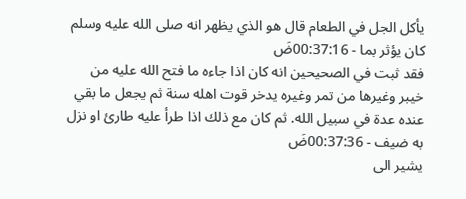يأكل الجل في الطعام قال هو الذي يظهر انه صلى الله عليه وسلم كان يؤثر بما - 00:37:16ضَ
فقد ثبت في الصحيحين انه كان اذا جاءه ما فتح الله عليه من خيبر وغيرها من تمر وغيره يدخر قوت اهله سنة ثم يجعل ما بقي عنده عدة في سبيل الله. ثم كان مع ذلك اذا طرأ عليه طارئ او نزل به ضيف - 00:37:36ضَ
يشير الى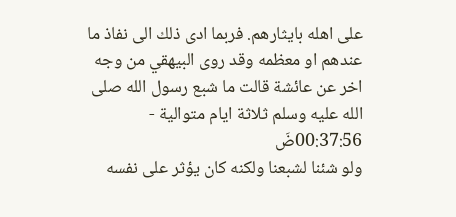على اهله بايثارهم. فربما ادى ذلك الى نفاذ ما عندهم او معظمه وقد روى البيهقي من وجه اخر عن عائشة قالت ما شبع رسول الله صلى الله عليه وسلم ثلاثة ايام متوالية - 00:37:56ضَ
ولو شئنا لشبعنا ولكنه كان يؤثر على نفسه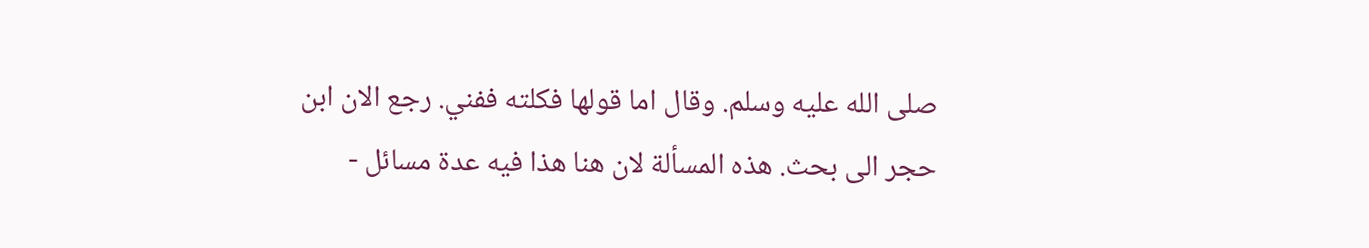صلى الله عليه وسلم. وقال اما قولها فكلته ففني. رجع الان ابن حجر الى بحث. هذه المسألة لان هنا هذا فيه عدة مسائل -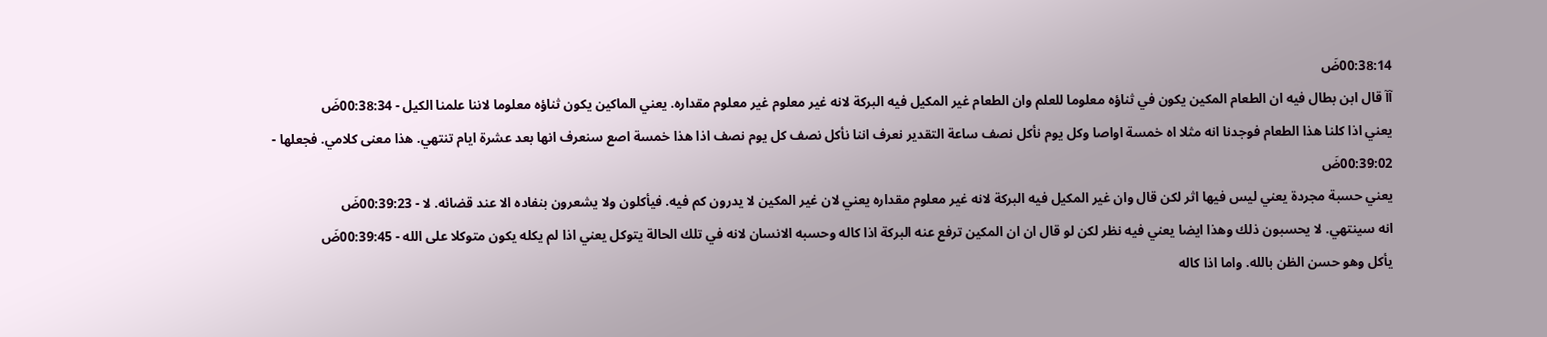00:38:14ضَ
آآ قال ابن بطال فيه ان الطعام المكين يكون في ثناؤه معلوما للعلم وان الطعام غير المكيل فيه البركة لانه غير معلوم غير معلوم مقداره. يعني الماكين يكون ثناؤه معلوما لاننا علمنا الكيل - 00:38:34ضَ
يعني اذا كلنا هذا الطعام فوجدنا انه مثلا اه خمسة اواصا وكل يوم نأكل نصف ساعة التقدير نعرف اننا نأكل نصف كل يوم نصف اذا هذا خمسة اصع سنعرف انها بعد عشرة ايام تنتهي. هذا معنى كلامي. فجعلها - 00:39:02ضَ
يعني حسبة مجردة يعني ليس فيها اثر لكن قال وان غير المكيل فيه البركة لانه غير معلوم مقداره يعني لان غير المكين لا يدرون كم فيه. فيأكلون ولا يشعرون بنفاده الا عند قضائه. لا - 00:39:23ضَ
انه سينتهي. لا يحسبون ذلك وهذا ايضا يعني فيه نظر لكن لو قال ان ان المكين ترفع عنه البركة اذا كاله وحسبه الانسان لانه في تلك الحالة يتوكل يعني اذا لم يكله يكون متوكلا على الله - 00:39:45ضَ
يأكل وهو حسن الظن بالله. واما اذا كاله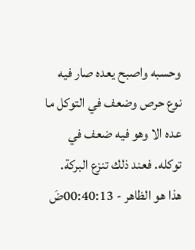وحسبه واصبح يعده صار فيه نوع حرص وضعف في التوكل ما عده الا وهو فيه ضعف في توكله. فعند ذلك تنزع البركة. هذا هو الظاهر - 00:40:13ضَ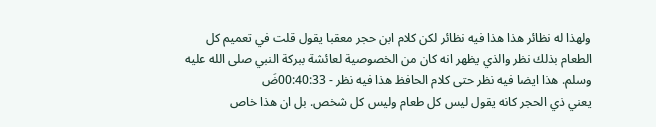ولهذا له نظائر هذا هذا فيه نظائر لكن كلام ابن حجر معقبا يقول قلت في تعميم كل الطعام بذلك نظر والذي يظهر انه كان من الخصوصية لعائشة ببركة النبي صلى الله عليه وسلم. هذا ايضا فيه نظر حتى كلام الحافظ هذا فيه نظر - 00:40:33ضَ
يعني ذي الحجر كانه يقول ليس كل طعام وليس كل شخص. بل ان هذا خاص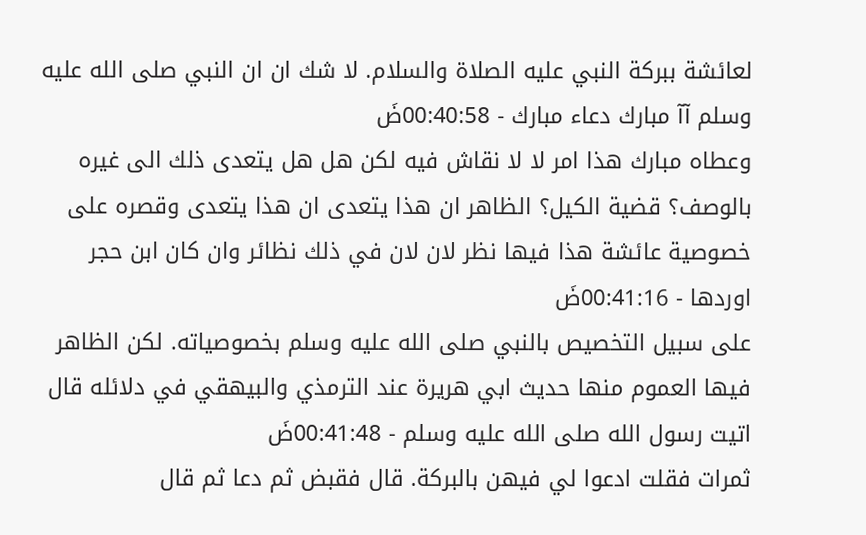لعائشة ببركة النبي عليه الصلاة والسلام. لا شك ان ان النبي صلى الله عليه وسلم آآ مبارك دعاء مبارك - 00:40:58ضَ
وعطاه مبارك هذا امر لا لا نقاش فيه لكن هل هل يتعدى ذلك الى غيره بالوصف؟ قضية الكيل؟ الظاهر ان هذا يتعدى ان هذا يتعدى وقصره على خصوصية عائشة هذا فيها نظر لان لان في ذلك نظائر وان كان ابن حجر اوردها - 00:41:16ضَ
على سبيل التخصيص بالنبي صلى الله عليه وسلم بخصوصياته. لكن الظاهر فيها العموم منها حديث ابي هريرة عند الترمذي والبيهقي في دلائله قال اتيت رسول الله صلى الله عليه وسلم - 00:41:48ضَ
ثمرات فقلت ادعوا لي فيهن بالبركة. قال فقبض ثم دعا ثم قال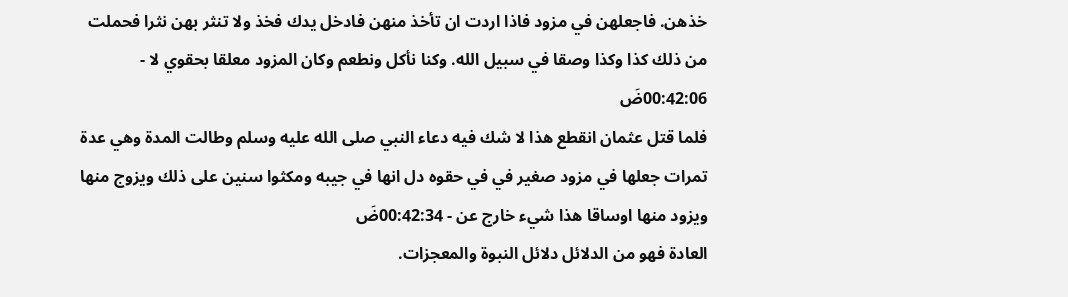خذهن. فاجعلهن في مزود فاذا اردت ان تأخذ منهن فادخل يدك فخذ ولا تنثر بهن نثرا فحملت من ذلك كذا وكذا وصقا في سبيل الله. وكنا نأكل ونطعم وكان المزود معلقا بحقوي لا - 00:42:06ضَ
فلما قتل عثمان انقطع هذا لا شك فيه دعاء النبي صلى الله عليه وسلم وطالت المدة وهي عدة تمرات جعلها في مزود صغير في في حقوه دل انها في جيبه ومكثوا سنين على ذلك ويزوج منها ويزود منها اوساقا هذا شيء خارج عن - 00:42:34ضَ
العادة فهو من الدلائل دلائل النبوة والمعجزات.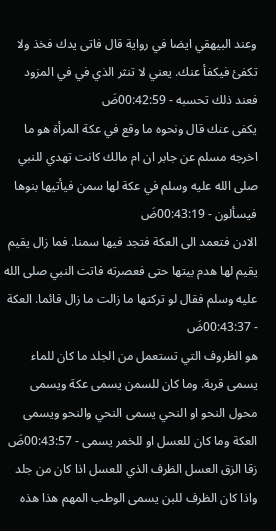وعند البيهقي ايضا في رواية قال فاتى يدك فخذ ولا تكفئ فيكفأ عنك. يعني لا تنثر الذي في في المزود فعند ذلك تحسبه - 00:42:59ضَ
يكفى عنك قال ونحوه ما وقع في عكة المرأة هو ما اخرجه مسلم عن جابر ان ام مالك كانت تهدي للنبي صلى الله عليه وسلم في عكة لها سمن فيأتيها بنوها فيسألون - 00:43:19ضَ
الادن فتعمد الى العكة فتجد فيها سمنا. فما زال يقيم يقيم لها هدم بيتها حتى فعصرته فاتت النبي صلى الله عليه وسلم فقال لو تركتها ما زالت ما زال قائما. العكة - 00:43:37ضَ
هو الظروف التي تستعمل من الجلد ما كان للماء يسمى قربة. وما كان للسمن يسمى عكة ويسمى محول النحو او النحي يسمى النحي والنحو ويسمى العكة وما كان للعسل او للخمر يسمى - 00:43:57ضَ
زقا الزق العسل الظرف الذي للعسل اذا كان من جلد واذا كان الظرف للبن يسمى الوطب المهم هذا هذه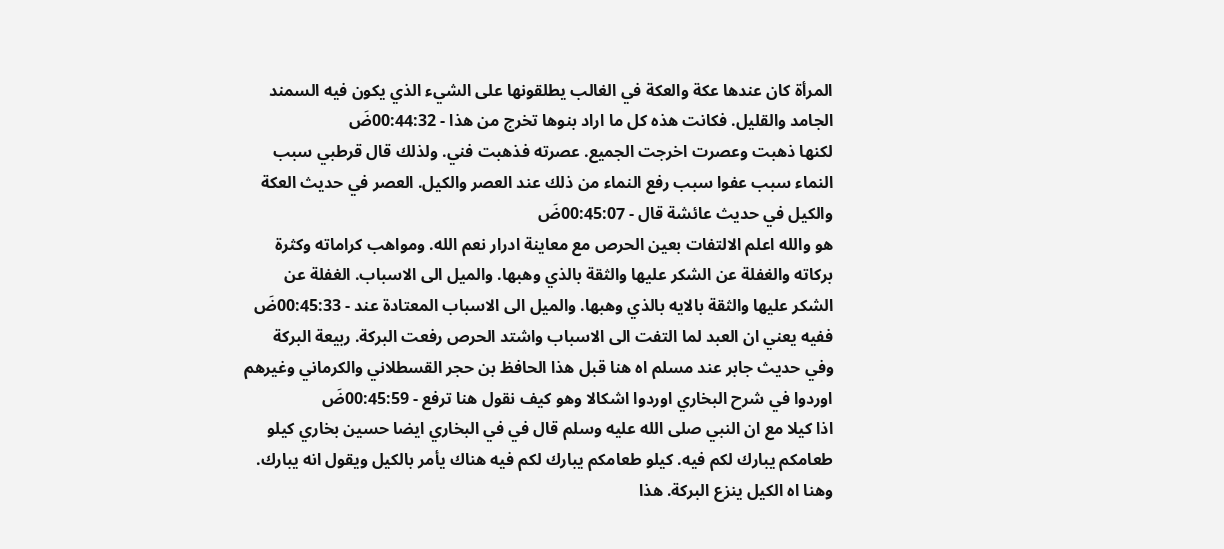المرأة كان عندها عكة والعكة في الغالب يطلقونها على الشيء الذي يكون فيه السمند الجامد والقليل. فكانت هذه كل ما اراد بنوها تخرج من هذا - 00:44:32ضَ
لكنها ذهبت وعصرت اخرجت الجميع. عصرته فذهبت فني. ولذلك قال قرطبي سبب النماء سبب عفوا سبب رفع النماء من ذلك عند العصر والكيل. العصر في حديث العكة والكيل في حديث عائشة قال - 00:45:07ضَ
هو والله اعلم الالتفات بعين الحرص مع معاينة ادرار نعم الله. ومواهب كراماته وكثرة بركاته والغفلة عن الشكر عليها والثقة بالذي وهبها. والميل الى الاسباب. الغفلة عن الشكر عليها والثقة بالايه بالذي وهبها. والميل الى الاسباب المعتادة عند - 00:45:33ضَ
ففيه يعني ان العبد لما التفت الى الاسباب واشتد الحرص رفعت البركة. ربيعة البركة وفي حديث جابر عند مسلم اه هنا قبل هذا الحافظ بن حجر القسطلاني والكرماني وغيرهم اوردوا في شرح البخاري اوردوا اشكالا وهو كيف نقول هنا ترفع - 00:45:59ضَ
اذا كيلا مع ان النبي صلى الله عليه وسلم قال في في البخاري ايضا حسين بخاري كيلو طعامكم يبارك لكم فيه. كيلو طعامكم يبارك لكم فيه هناك يأمر بالكيل ويقول انه يبارك. وهنا اه الكيل ينزع البركة. هذا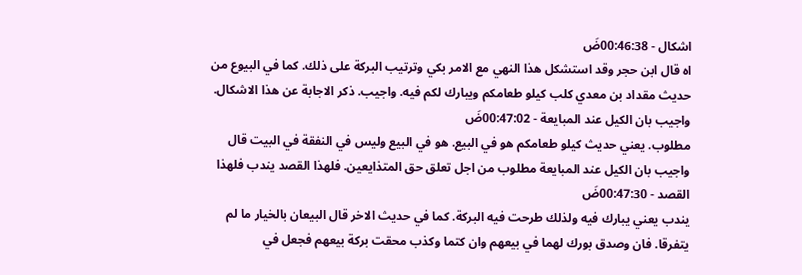اشكال - 00:46:38ضَ
اه قال ابن حجر وقد استشكل هذا النهي مع الامر بكي وترتيب البركة على ذلك. كما في البيوع من حديث مقداد بن معدي كلب كيلو طعامكم ويبارك لكم فيه. واجيب. ذكر الاجابة عن هذا الاشكال. واجيب بان الكيل عند المبايعة - 00:47:02ضَ
مطلوب. يعني حديث كيلو طعامكم هو في البيع. هو في البيع وليس في النفقة في البيت قال واجيب بان الكيل عند المبايعة مطلوب من اجل تعلق حق المتذايعين. فلهذا القصد يندب فلهذا القصد - 00:47:30ضَ
يندب يعني يبارك فيه ولذلك طرحت فيه البركة. كما في حديث الاخر قال البيعان بالخيار ما لم يتفرقا. فان وصدق بورك لهما في بيعهم وان كتما وكذب محقت بركة بيعهم فجعل في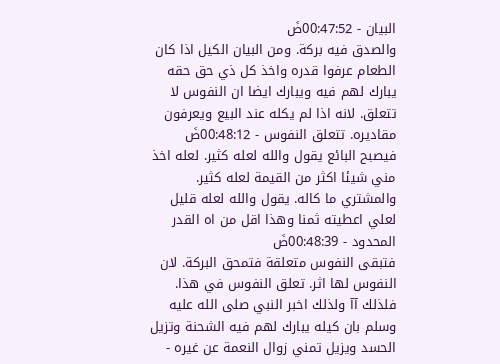البيان - 00:47:52ضَ
والصدق فيه بركة. ومن البيان الكيل اذا كان الطعام عرفوا قدره واخذ كل ذي حق حقه يبارك لهم فيه ويبارك ايضا ان النفوس لا تتعلق. لانه اذا لم يكله عند البيع ويعرفون مقاديره. تتعلق النفوس - 00:48:12ضَ
فيصبح البائع يقول والله لعله كثير. لعله اخذ مني شيئا اكثر من القيمة لعله كثير. والمشتري ما كاله. يقول والله لعله قليل لعلي اعطيته ثمنا وهذا اقل من اه القدر المحدود - 00:48:39ضَ
فتبقى النفوس متعلقة فتمحق البركة. لان النفوس لها اثر. تعلق النفوس في هذا. فلذلك آآ ولذلك اخبر النبي صلى الله عليه وسلم بان كيله يبارك لهم فيه الشحنة وتزيل الحسد ويزيل تمني زوال النعمة عن غيره -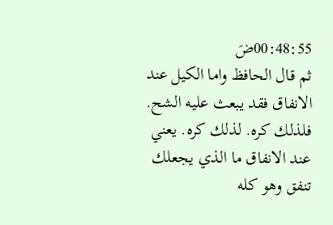00:48:55ضَ
ثم قال الحافظ واما الكيل عند الانفاق فقد يبعث عليه الشح. فلذلك كره. لذلك كره. يعني عند الانفاق ما الذي يجعلك تنفق وهو كله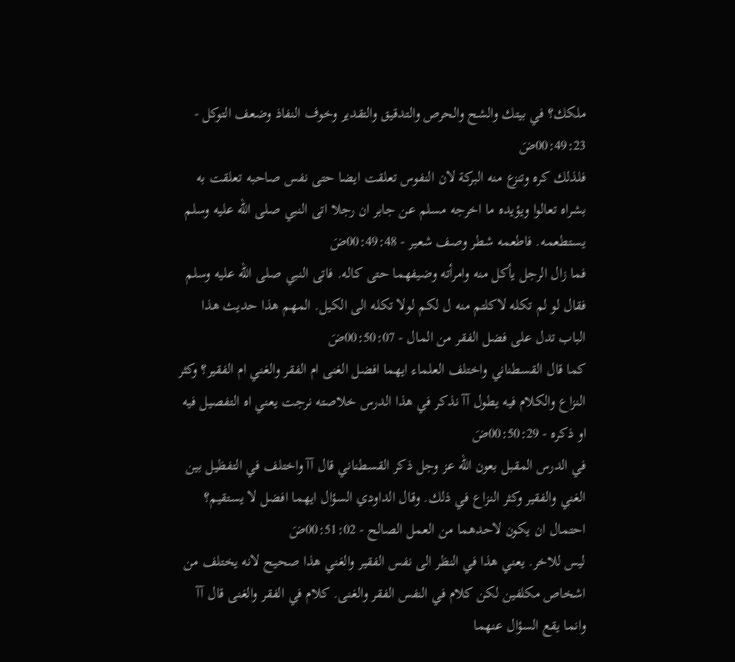ملكك؟ في بيتك والشح والحرص والتدقيق والتقدير وخوف النفاذ وضعف التوكل - 00:49:23ضَ
فلذلك كره وتنزع منه البركة لان النفوس تعلقت ايضا حتى نفس صاحبه تعلقت به بشراه تعالوا ويؤيده ما اخرجه مسلم عن جابر ان رجلا اتى النبي صلى الله عليه وسلم يستطعمه. فاطعمه شطر وصف شعير - 00:49:48ضَ
فما زال الرجل يأكل منه وامرأته وضيفهما حتى كاله. فاتى النبي صلى الله عليه وسلم فقال لو لم تكله لاكلتم منه ل لكم لولا تكله الى الكيل. المهم هذا حديث هذا الباب تدل على فضل الفقر من المال - 00:50:07ضَ
كما قال القسطناني واختلف العلماء ايهما افضل الغنى ام الفقر والغني ام الفقير؟ وكثر النزاع والكلام فيه يطول آآ نذكر في هذا الدرس خلاصته نرجت يعني اه التفصيل فيه او ذكره - 00:50:29ضَ
في الدرس المقبل بعون الله عز وجل ذكر القسطناني قال آآ واختلف في التفظيل بين الغني والفقير وكثر النزاع في ذلك. وقال الداودي السؤال ايهما افضل لا يستقيم؟ احتمال ان يكون لاحدهما من العمل الصالح - 00:51:02ضَ
ليس للاخر. يعني هذا في النظر الى نفس الفقير والغني هذا صحيح لانه يختلف من اشخاص مكلفين لكن كلام في النفس الفقر والغنى. كلام في الفقر والغنى قال آآ وانما يقع السؤال عنهما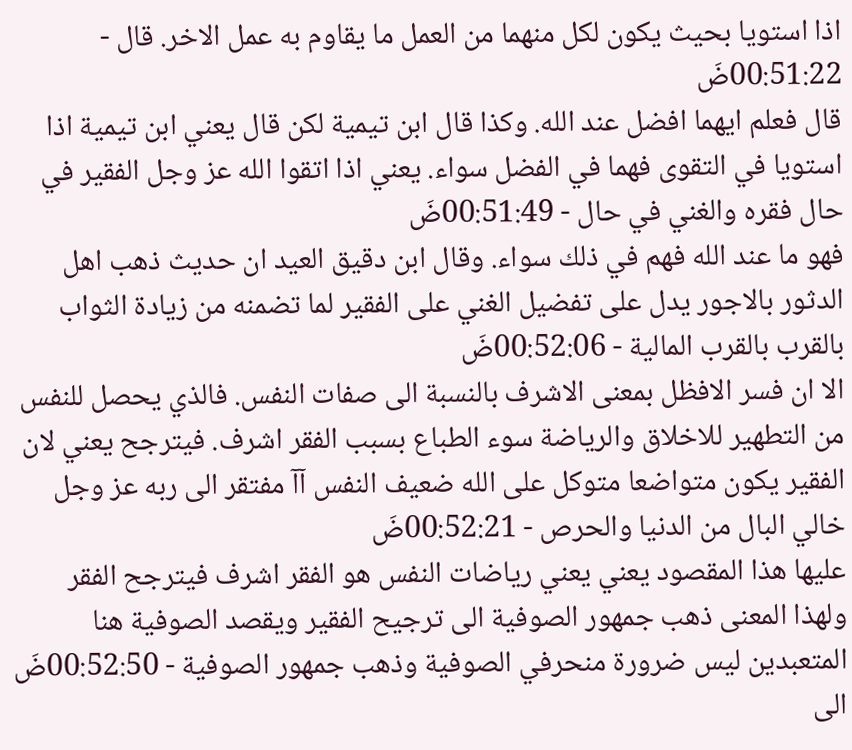اذا استويا بحيث يكون لكل منهما من العمل ما يقاوم به عمل الاخر. قال - 00:51:22ضَ
قال فعلم ايهما افضل عند الله. وكذا قال ابن تيمية لكن قال يعني ابن تيمية اذا استويا في التقوى فهما في الفضل سواء. يعني اذا اتقوا الله عز وجل الفقير في حال فقره والغني في حال - 00:51:49ضَ
فهو ما عند الله فهم في ذلك سواء. وقال ابن دقيق العيد ان حديث ذهب اهل الدثور بالاجور يدل على تفضيل الغني على الفقير لما تضمنه من زيادة الثواب بالقرب بالقرب المالية - 00:52:06ضَ
الا ان فسر الافظل بمعنى الاشرف بالنسبة الى صفات النفس. فالذي يحصل للنفس من التطهير للاخلاق والرياضة سوء الطباع بسبب الفقر اشرف. فيترجح يعني لان الفقير يكون متواضعا متوكل على الله ضعيف النفس آآ مفتقر الى ربه عز وجل خالي البال من الدنيا والحرص - 00:52:21ضَ
عليها هذا المقصود يعني يعني رياضات النفس هو الفقر اشرف فيترجح الفقر ولهذا المعنى ذهب جمهور الصوفية الى ترجيح الفقير ويقصد الصوفية هنا المتعبدين ليس ضرورة منحرفي الصوفية وذهب جمهور الصوفية - 00:52:50ضَ
الى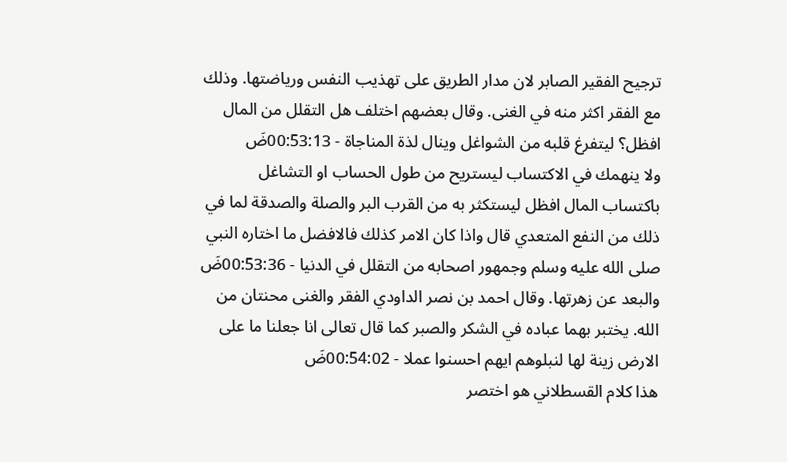ترجيح الفقير الصابر لان مدار الطريق على تهذيب النفس ورياضتها. وذلك مع الفقر اكثر منه في الغنى. وقال بعضهم اختلف هل التقلل من المال افظل؟ ليتفرغ قلبه من الشواغل وينال لذة المناجاة - 00:53:13ضَ
ولا ينهمك في الاكتساب ليستريح من طول الحساب او التشاغل باكتساب المال افظل ليستكثر به من القرب البر والصلة والصدقة لما في ذلك من النفع المتعدي قال واذا كان الامر كذلك فالافضل ما اختاره النبي صلى الله عليه وسلم وجمهور اصحابه من التقلل في الدنيا - 00:53:36ضَ
والبعد عن زهرتها. وقال احمد بن نصر الداودي الفقر والغنى محنتان من الله. يختبر بهما عباده في الشكر والصبر كما قال تعالى انا جعلنا ما على الارض زينة لها لنبلوهم ايهم احسنوا عملا - 00:54:02ضَ
هذا كلام القسطلاني هو اختصر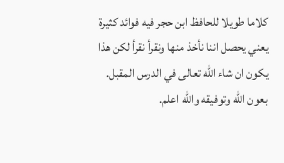كلاما طويلا للحافظ ابن حجر فيه فوائد كثيرة يعني يحصل اننا نأخذ منها ونقرأ نقرأ لكن هذا يكون ان شاء الله تعالى في الدرس المقبل. بعون الله وتوفيقه والله اعلم.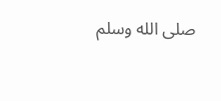صلى الله وسلم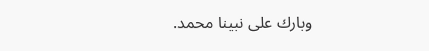وبارك على نبينا محمد.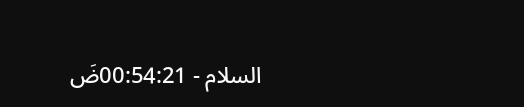السلام - 00:54:21ضَ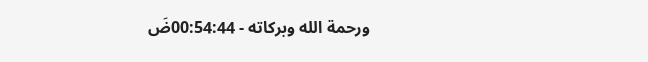ورحمة الله وبركاته - 00:54:44ضَ